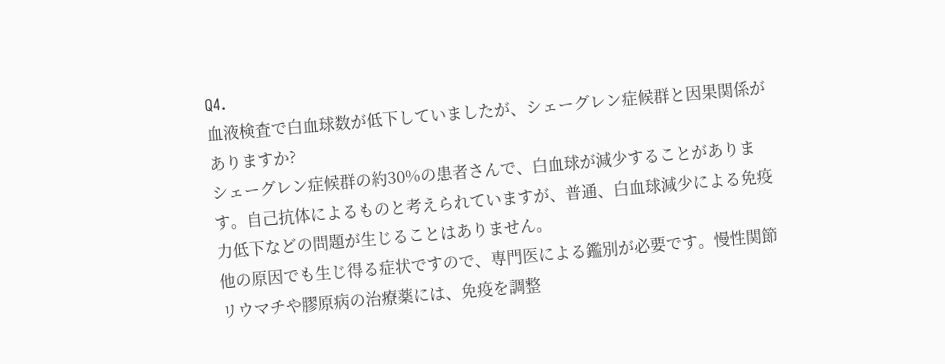Q4.
血液検査で白血球数が低下していましたが、シェーグレン症候群と因果関係がありますか?
シェーグレン症候群の約30%の患者さんで、白血球が減少することがあります。自己抗体によるものと考えられていますが、普通、白血球減少による免疫力低下などの問題が生じることはありません。
他の原因でも生じ得る症状ですので、専門医による鑑別が必要です。慢性関節リウマチや膠原病の治療薬には、免疫を調整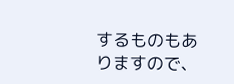するものもありますので、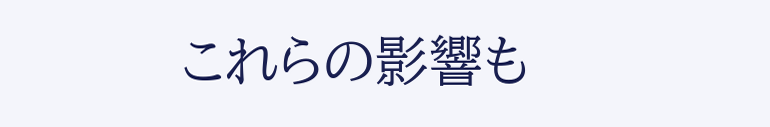これらの影響も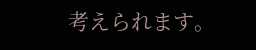考えられます。